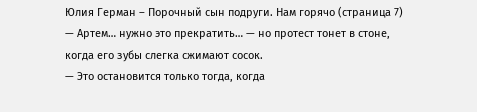Юлия Герман – Порочный сын подруги. Нам горячо (страница 7)
— Артем… нужно это прекратить… — но протест тонет в стоне, когда его зубы слегка сжимают сосок.
— Это остановится только тогда, когда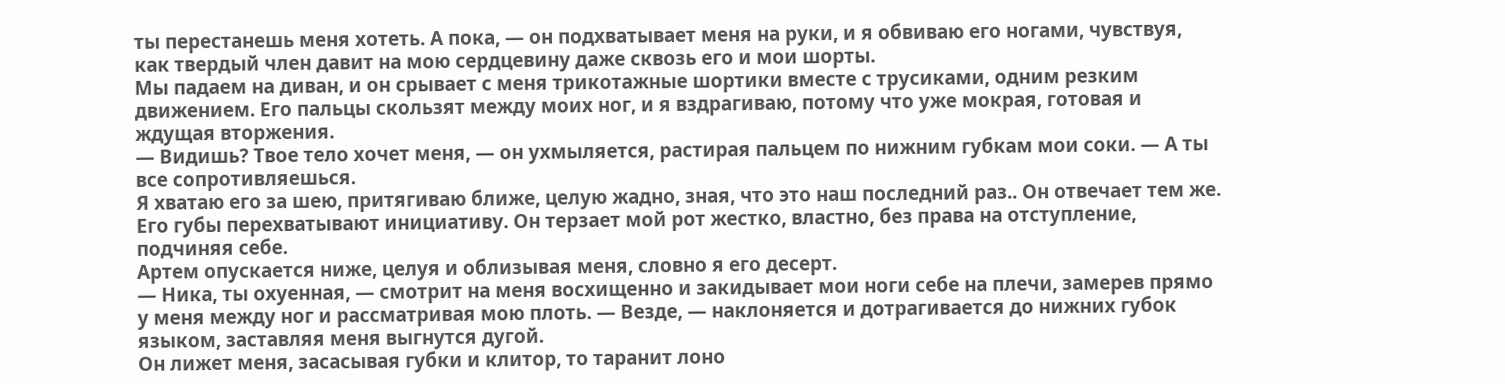ты перестанешь меня хотеть. А пока, — он подхватывает меня на руки, и я обвиваю его ногами, чувствуя, как твердый член давит на мою сердцевину даже сквозь его и мои шорты.
Мы падаем на диван, и он срывает с меня трикотажные шортики вместе с трусиками, одним резким движением. Его пальцы скользят между моих ног, и я вздрагиваю, потому что уже мокрая, готовая и ждущая вторжения.
— Видишь? Твое тело хочет меня, — он ухмыляется, растирая пальцем по нижним губкам мои соки. — А ты все сопротивляешься.
Я хватаю его за шею, притягиваю ближе, целую жадно, зная, что это наш последний раз.. Он отвечает тем же. Его губы перехватывают инициативу. Он терзает мой рот жестко, властно, без права на отступление, подчиняя себе.
Артем опускается ниже, целуя и облизывая меня, словно я его десерт.
— Ника, ты охуенная, — смотрит на меня восхищенно и закидывает мои ноги себе на плечи, замерев прямо у меня между ног и рассматривая мою плоть. — Везде, — наклоняется и дотрагивается до нижних губок языком, заставляя меня выгнутся дугой.
Он лижет меня, засасывая губки и клитор, то таранит лоно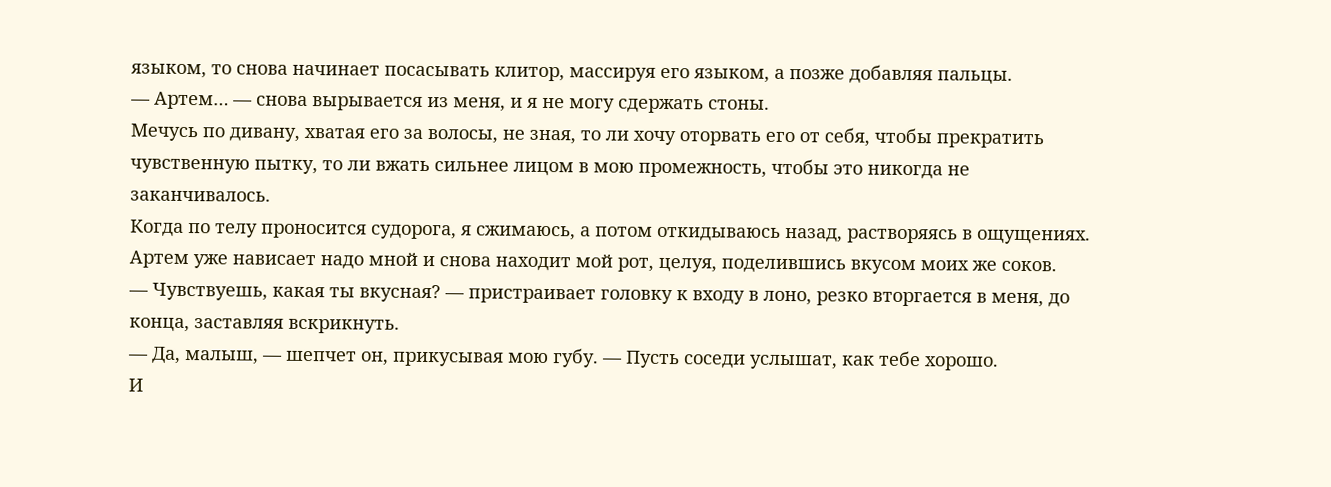языком, то снова начинает посасывать клитор, массируя его языком, а позже добавляя пальцы.
— Артем… — снова вырывается из меня, и я не могу сдержать стоны.
Мечусь по дивану, хватая его за волосы, не зная, то ли хочу оторвать его от себя, чтобы прекратить чувственную пытку, то ли вжать сильнее лицом в мою промежность, чтобы это никогда не заканчивалось.
Когда по телу проносится судорога, я сжимаюсь, а потом откидываюсь назад, растворяясь в ощущениях. Артем уже нависает надо мной и снова находит мой рот, целуя, поделившись вкусом моих же соков.
— Чувствуешь, какая ты вкусная? — пристраивает головку к входу в лоно, резко вторгается в меня, до конца, заставляя вскрикнуть.
— Да, малыш, — шепчет он, прикусывая мою губу. — Пусть соседи услышат, как тебе хорошо.
И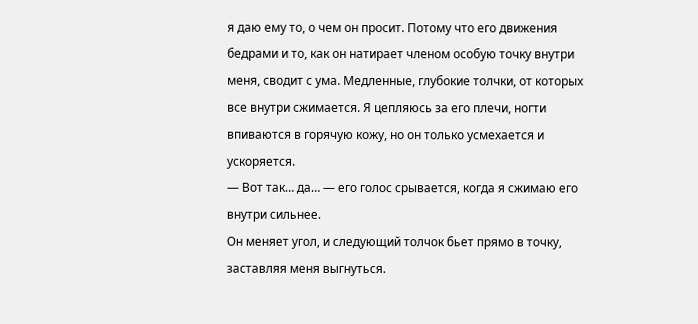я даю ему то, о чем он просит. Потому что его движения бедрами и то, как он натирает членом особую точку внутри меня, сводит с ума. Медленные, глубокие толчки, от которых все внутри сжимается. Я цепляюсь за его плечи, ногти впиваются в горячую кожу, но он только усмехается и ускоряется.
— Вот так… да… — его голос срывается, когда я сжимаю его внутри сильнее.
Он меняет угол, и следующий толчок бьет прямо в точку, заставляя меня выгнуться.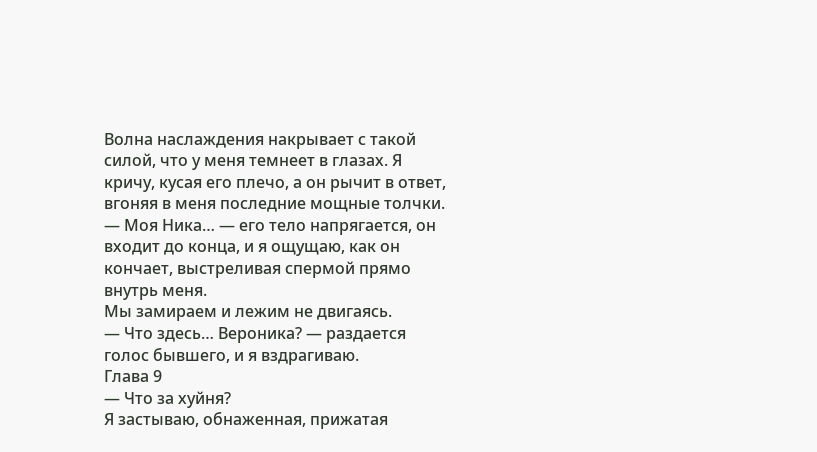Волна наслаждения накрывает с такой силой, что у меня темнеет в глазах. Я кричу, кусая его плечо, а он рычит в ответ, вгоняя в меня последние мощные толчки.
— Моя Ника… — его тело напрягается, он входит до конца, и я ощущаю, как он кончает, выстреливая спермой прямо внутрь меня.
Мы замираем и лежим не двигаясь.
— Что здесь… Вероника? — раздается голос бывшего, и я вздрагиваю.
Глава 9
— Что за хуйня?
Я застываю, обнаженная, прижатая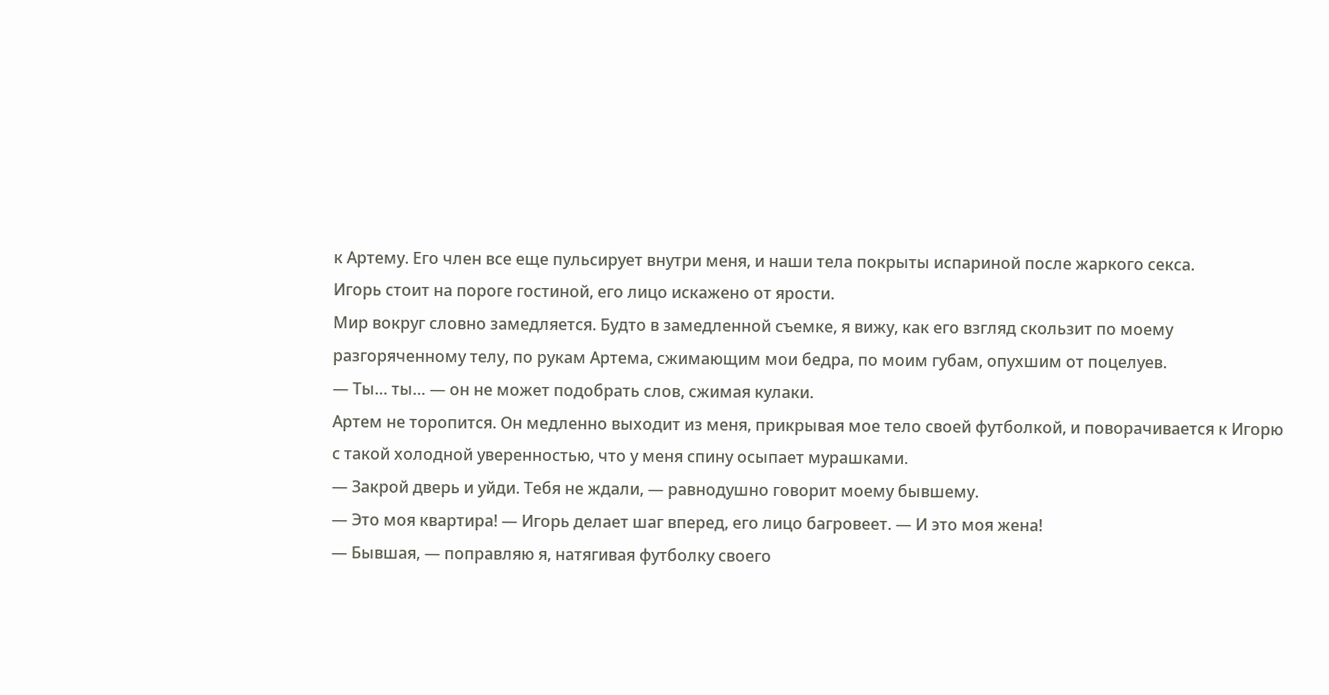к Артему. Его член все еще пульсирует внутри меня, и наши тела покрыты испариной после жаркого секса.
Игорь стоит на пороге гостиной, его лицо искажено от ярости.
Мир вокруг словно замедляется. Будто в замедленной съемке, я вижу, как его взгляд скользит по моему разгоряченному телу, по рукам Артема, сжимающим мои бедра, по моим губам, опухшим от поцелуев.
— Ты… ты… — он не может подобрать слов, сжимая кулаки.
Артем не торопится. Он медленно выходит из меня, прикрывая мое тело своей футболкой, и поворачивается к Игорю с такой холодной уверенностью, что у меня спину осыпает мурашками.
— Закрой дверь и уйди. Тебя не ждали, — равнодушно говорит моему бывшему.
— Это моя квартира! — Игорь делает шаг вперед, его лицо багровеет. — И это моя жена!
— Бывшая, — поправляю я, натягивая футболку своего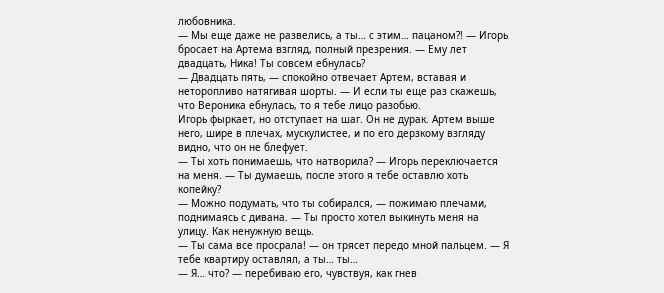любовника.
— Мы еще даже не развелись, а ты… с этим… пацаном?! — Игорь бросает на Артема взгляд, полный презрения. — Ему лет двадцать, Ника! Ты совсем ебнулась?
— Двадцать пять, — спокойно отвечает Артем, вставая и неторопливо натягивая шорты. — И если ты еще раз скажешь, что Вероника ебнулась, то я тебе лицо разобью.
Игорь фыркает, но отступает на шаг. Он не дурак. Артем выше него, шире в плечах, мускулистее, и по его дерзкому взгляду видно, что он не блефует.
— Ты хоть понимаешь, что натворила? — Игорь переключается на меня. — Ты думаешь, после этого я тебе оставлю хоть копейку?
— Можно подумать, что ты собирался, — пожимаю плечами, поднимаясь с дивана. — Ты просто хотел выкинуть меня на улицу. Как ненужную вещь.
— Ты сама все просрала! — он трясет передо мной пальцем. — Я тебе квартиру оставлял, а ты… ты…
— Я… что? — перебиваю его, чувствуя, как гнев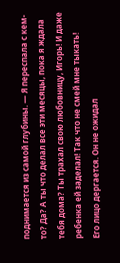поднимается из самой глубины. — Я переспала с кем-то? Да? А ты что делал все эти месяцы, пока я ждала тебя дома? Ты трахал свою любовницу, Игорь! И даже ребенка ей заделал! Так что не смей мне тыкать!
Его лицо дергается. Он не ожидал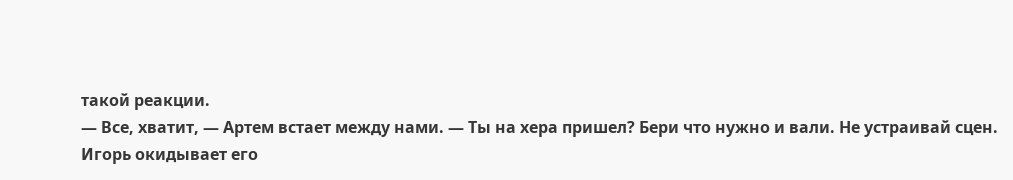такой реакции.
— Все, хватит, — Артем встает между нами. — Ты на хера пришел? Бери что нужно и вали. Не устраивай сцен.
Игорь окидывает его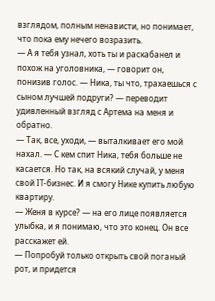взглядом, полным ненависти, но понимает, что пока ему нечего возразить.
— А я тебя узнал, хоть ты и раскабанел и похож на уголовника, — говорит он, понизив голос. — Ника, ты что, трахаешься с сыном лучшей подруги? — переводит удивленный взгляд с Артема на меня и обратно.
— Так, все, уходи, — выталкивает его мой нахал. — С кем спит Ника, тебя больше не касается. Но так, на всякий случай, у меня свой IT-бизнес. И я смогу Нике купить любую квартиру.
— Женя в курсе? — на его лице появляется улыбка, и я понимаю, что это конец. Он все расскажет ей.
— Попробуй только открыть свой поганый рот, и придется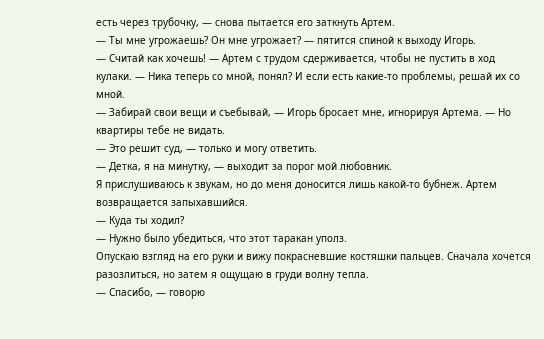есть через трубочку, — снова пытается его заткнуть Артем.
— Ты мне угрожаешь? Он мне угрожает? — пятится спиной к выходу Игорь.
— Считай как хочешь! — Артем с трудом сдерживается, чтобы не пустить в ход кулаки. — Ника теперь со мной, понял? И если есть какие-то проблемы, решай их со мной.
— Забирай свои вещи и съебывай, — Игорь бросает мне, игнорируя Артема. — Но квартиры тебе не видать.
— Это решит суд, — только и могу ответить.
— Детка, я на минутку, — выходит за порог мой любовник.
Я прислушиваюсь к звукам, но до меня доносится лишь какой-то бубнеж. Артем возвращается запыхавшийся.
— Куда ты ходил?
— Нужно было убедиться, что этот таракан уполз.
Опускаю взгляд на его руки и вижу покрасневшие костяшки пальцев. Сначала хочется разозлиться, но затем я ощущаю в груди волну тепла.
— Спасибо, — говорю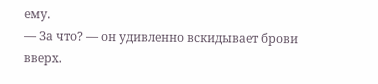ему.
— За что? — он удивленно вскидывает брови вверх.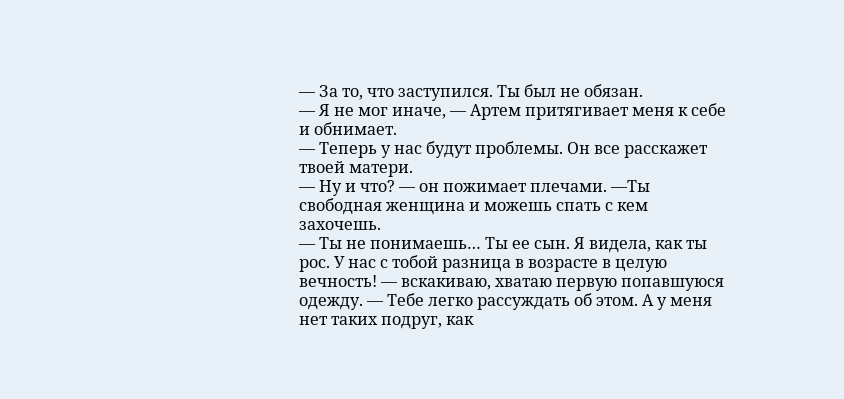— За то, что заступился. Ты был не обязан.
— Я не мог иначе, — Артем притягивает меня к себе и обнимает.
— Теперь у нас будут проблемы. Он все расскажет твоей матери.
— Ну и что? — он пожимает плечами. —Ты свободная женщина и можешь спать с кем захочешь.
— Ты не понимаешь… Ты ее сын. Я видела, как ты рос. У нас с тобой разница в возрасте в целую вечность! — вскакиваю, хватаю первую попавшуюся одежду. — Тебе легко рассуждать об этом. А у меня нет таких подруг, как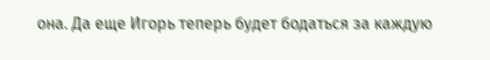она. Да еще Игорь теперь будет бодаться за каждую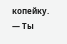копейку.
— Ты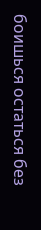боишься остаться без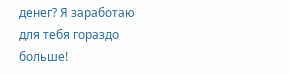денег? Я заработаю для тебя гораздо больше!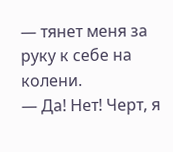— тянет меня за руку к себе на колени.
— Да! Нет! Черт, я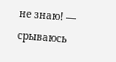не знаю! — срываюсь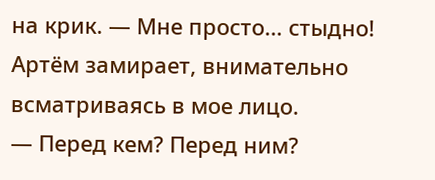на крик. — Мне просто… стыдно!
Артём замирает, внимательно всматриваясь в мое лицо.
— Перед кем? Перед ним?